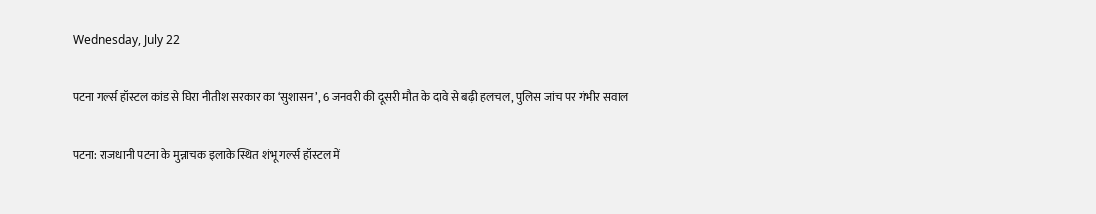Wednesday, July 22

पटना गर्ल्स हॉस्टल कांड से घिरा नीतीश सरकार का ‘सुशासन’, 6 जनवरी की दूसरी मौत के दावे से बढ़ी हलचल, पुलिस जांच पर गंभीर सवाल

पटना: राजधानी पटना के मुन्नाचक इलाके स्थित शंभू गर्ल्स हॉस्टल में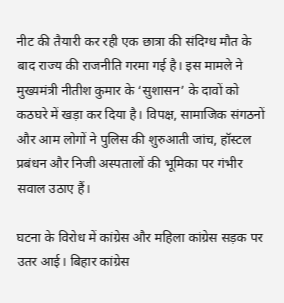नीट की तैयारी कर रही एक छात्रा की संदिग्ध मौत के बाद राज्य की राजनीति गरमा गई है। इस मामले ने मुख्यमंत्री नीतीश कुमार के ‘सुशासन’ के दावों को कठघरे में खड़ा कर दिया है। विपक्ष, सामाजिक संगठनों और आम लोगों ने पुलिस की शुरुआती जांच, हॉस्टल प्रबंधन और निजी अस्पतालों की भूमिका पर गंभीर सवाल उठाए हैं।

घटना के विरोध में कांग्रेस और महिला कांग्रेस सड़क पर उतर आई। बिहार कांग्रेस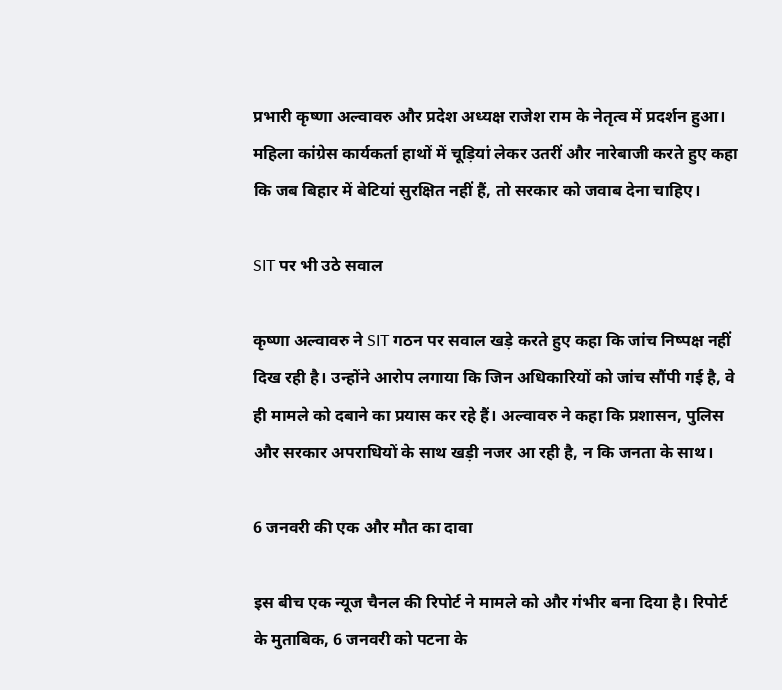प्रभारी कृष्णा अल्वावरु और प्रदेश अध्यक्ष राजेश राम के नेतृत्व में प्रदर्शन हुआ। महिला कांग्रेस कार्यकर्ता हाथों में चूड़ियां लेकर उतरीं और नारेबाजी करते हुए कहा कि जब बिहार में बेटियां सुरक्षित नहीं हैं, तो सरकार को जवाब देना चाहिए।

SIT पर भी उठे सवाल

कृष्णा अल्वावरु ने SIT गठन पर सवाल खड़े करते हुए कहा कि जांच निष्पक्ष नहीं दिख रही है। उन्होंने आरोप लगाया कि जिन अधिकारियों को जांच सौंपी गई है, वे ही मामले को दबाने का प्रयास कर रहे हैं। अल्वावरु ने कहा कि प्रशासन, पुलिस और सरकार अपराधियों के साथ खड़ी नजर आ रही है, न कि जनता के साथ।

6 जनवरी की एक और मौत का दावा

इस बीच एक न्यूज चैनल की रिपोर्ट ने मामले को और गंभीर बना दिया है। रिपोर्ट के मुताबिक, 6 जनवरी को पटना के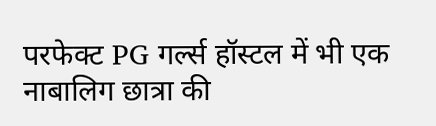परफेक्ट PG गर्ल्स हॉस्टल में भी एक नाबालिग छात्रा की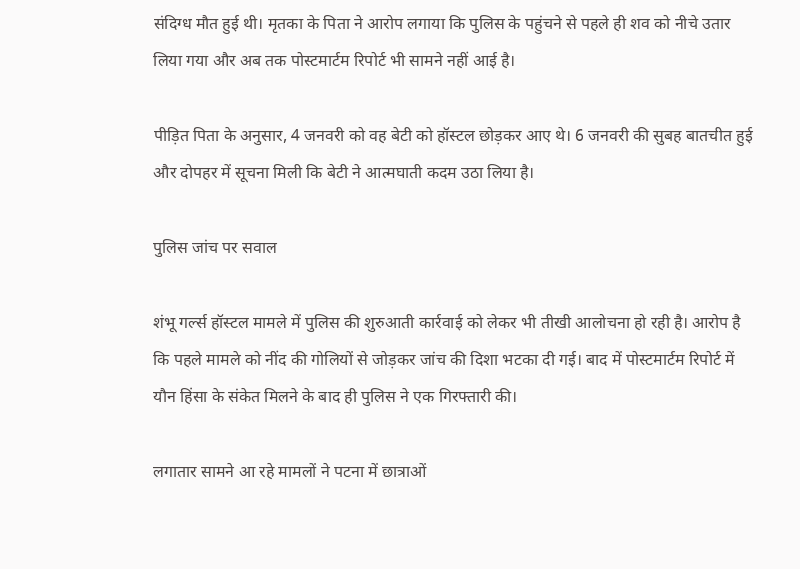संदिग्ध मौत हुई थी। मृतका के पिता ने आरोप लगाया कि पुलिस के पहुंचने से पहले ही शव को नीचे उतार लिया गया और अब तक पोस्टमार्टम रिपोर्ट भी सामने नहीं आई है।

पीड़ित पिता के अनुसार, 4 जनवरी को वह बेटी को हॉस्टल छोड़कर आए थे। 6 जनवरी की सुबह बातचीत हुई और दोपहर में सूचना मिली कि बेटी ने आत्मघाती कदम उठा लिया है।

पुलिस जांच पर सवाल

शंभू गर्ल्स हॉस्टल मामले में पुलिस की शुरुआती कार्रवाई को लेकर भी तीखी आलोचना हो रही है। आरोप है कि पहले मामले को नींद की गोलियों से जोड़कर जांच की दिशा भटका दी गई। बाद में पोस्टमार्टम रिपोर्ट में यौन हिंसा के संकेत मिलने के बाद ही पुलिस ने एक गिरफ्तारी की।

लगातार सामने आ रहे मामलों ने पटना में छात्राओं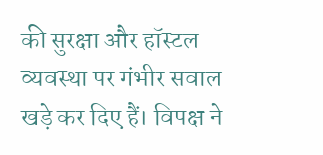की सुरक्षा और हॉस्टल व्यवस्था पर गंभीर सवाल खड़े कर दिए हैं। विपक्ष ने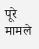पूरे मामले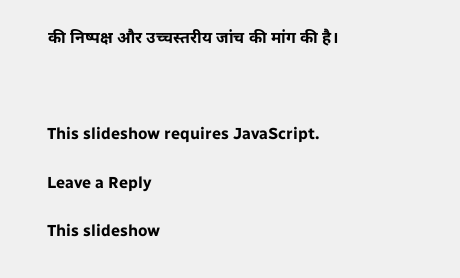की निष्पक्ष और उच्चस्तरीय जांच की मांग की है।



This slideshow requires JavaScript.

Leave a Reply

This slideshow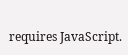requires JavaScript.